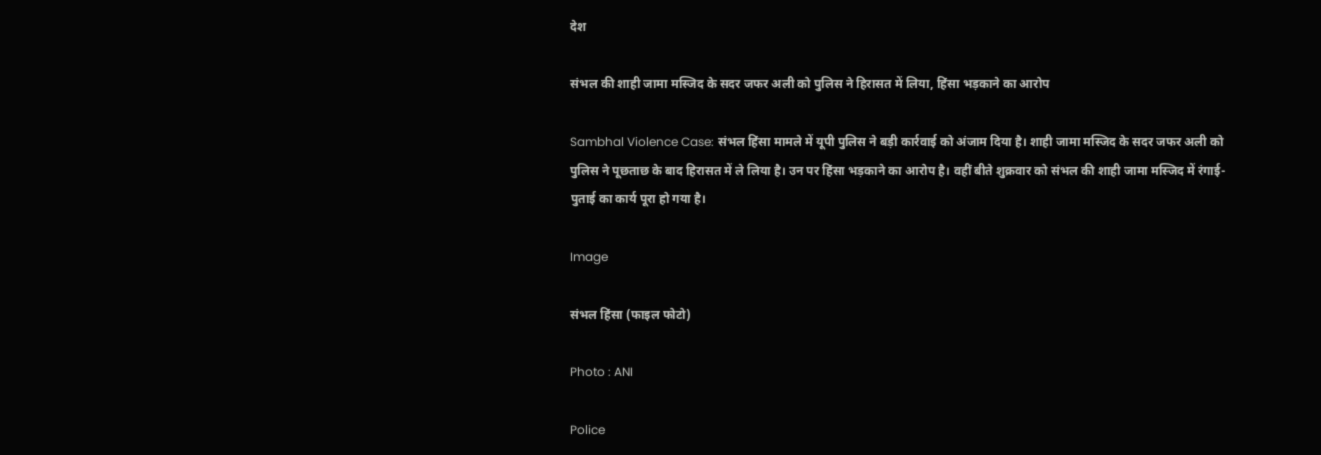देश

संभल की शाही जामा मस्जिद के सदर जफर अली को पुलिस ने हिरासत में लिया, हिंसा भड़काने का आरोप

Sambhal Violence Case: संभल हिंसा मामले में यूपी पुलिस ने बड़ी कार्रवाई को अंजाम दिया है। शाही जामा मस्जिद के सदर जफर अली को पुलिस ने पूछताछ के बाद हिरासत में ले लिया है। उन पर हिंसा भड़काने का आरोप है। वहीं बीते शुक्रवार को संभल की शाही जामा मस्जिद में रंगाई-पुताई का कार्य पूरा हो गया है।

Image

संभल हिंसा (फाइल फोटो)

Photo : ANI

Police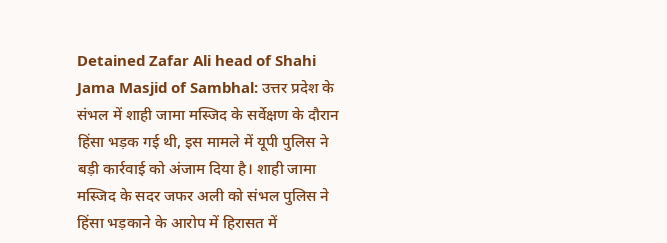Detained Zafar Ali head of Shahi Jama Masjid of Sambhal: उत्तर प्रदेश के संभल में शाही जामा मस्जिद के सर्वेक्षण के दौरान हिंसा भड़क गई थी, इस मामले में यूपी पुलिस ने बड़ी कार्रवाई को अंजाम दिया है। शाही जामा मस्जिद के सदर जफर अली को संभल पुलिस ने हिंसा भड़काने के आरोप में हिरासत में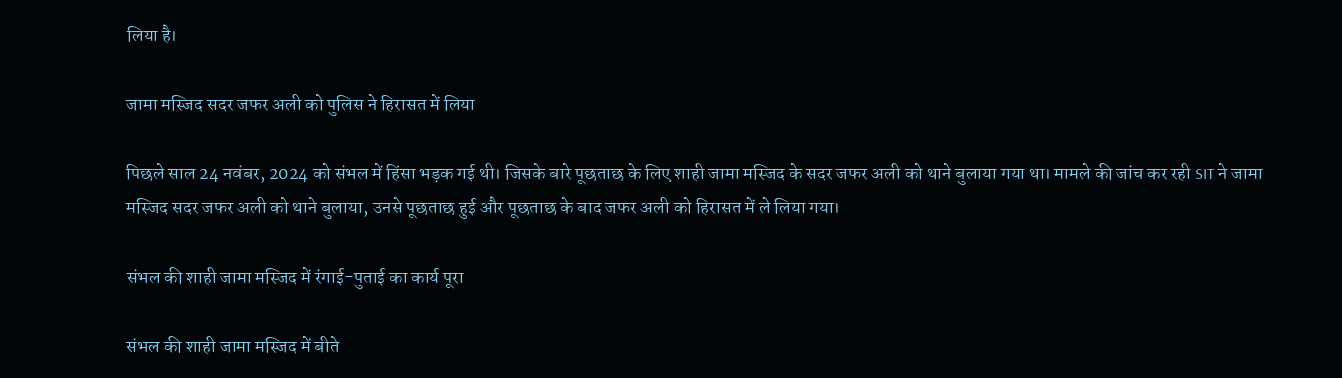लिया है।

जामा मस्जिद सदर जफर अली को पुलिस ने हिरासत में लिया

पिछले साल 24 नवंबर, 2024 को संभल में हिंसा भड़क गई थी। जिसके बारे पूछताछ के लिए शाही जामा मस्जिद के सदर जफर अली को थाने बुलाया गया था। मामले की जांच कर रही SIT ने जामा मस्जिद सदर जफर अली को थाने बुलाया, उनसे पूछताछ हुई और पूछताछ के बाद जफर अली को हिरासत में ले लिया गया।

संभल की शाही जामा मस्जिद में रंगाई-पुताई का कार्य पूरा

संभल की शाही जामा मस्जिद में बीते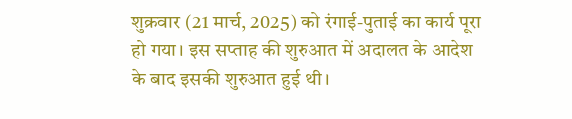शुक्रवार (21 मार्च, 2025) को रंगाई-पुताई का कार्य पूरा हो गया। इस सप्ताह की शुरुआत में अदालत के आदेश के बाद इसकी शुरुआत हुई थी।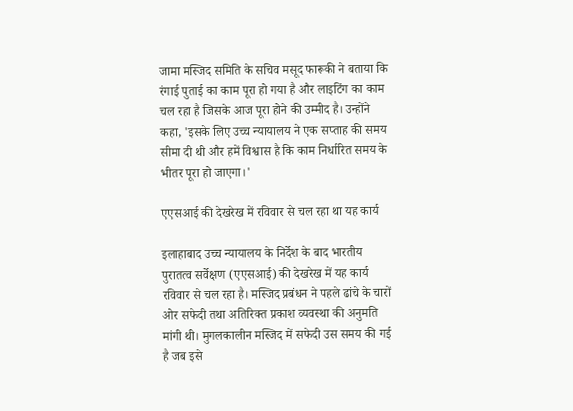जामा मस्जिद समिति के सचिव मसूद फारूकी ने बताया कि रंगाई पुताई का काम पूरा हो गया है और लाइटिंग का काम चल रहा है जिसके आज पूरा होने की उम्मीद है। उन्होंने कहा, 'इसके लिए उच्च न्यायालय ने एक सप्ताह की समय सीमा दी थी और हमें विश्वास है कि काम निर्धारित समय के भीतर पूरा हो जाएगा।'

एएसआई की देखरेख में रविवार से चल रहा था यह कार्य

इलाहाबाद उच्च न्यायालय के निर्देश के बाद भारतीय पुरातत्व सर्वेक्षण (एएसआई) की देखरेख में यह कार्य रविवार से चल रहा है। मस्जिद प्रबंधन ने पहले ढांचे के चारों ओर सफेदी तथा अतिरिक्त प्रकाश व्यवस्था की अनुमति मांगी थी। मुगलकालीन मस्जिद में सफेदी उस समय की गई है जब इसे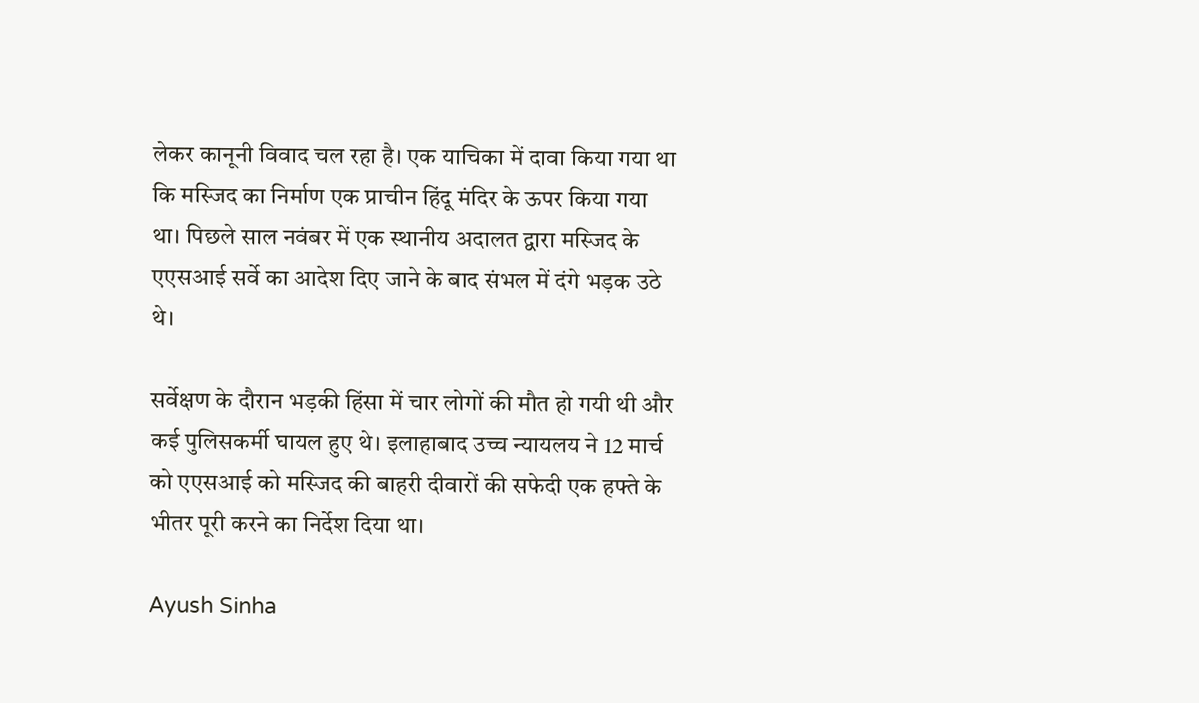लेकर कानूनी विवाद चल रहा है। एक याचिका में दावा किया गया था कि मस्जिद का निर्माण एक प्राचीन हिंदू मंदिर के ऊपर किया गया था। पिछले साल नवंबर में एक स्थानीय अदालत द्वारा मस्जिद के एएसआई सर्वे का आदेश दिए जाने के बाद संभल में दंगे भड़क उठे थे।

सर्वेक्षण के दौरान भड़की हिंसा में चार लोगों की मौत हो गयी थी और कई पुलिसकर्मी घायल हुए थे। इलाहाबाद उच्च न्यायलय ने 12 मार्च को एएसआई को मस्जिद की बाहरी दीवारों की सफेदी एक हफ्ते के भीतर पूरी करने का निर्देश दिया था।

Ayush Sinha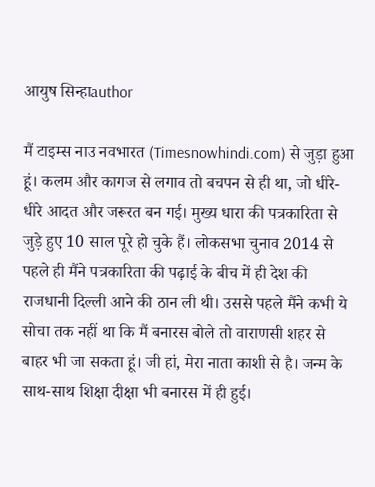आयुष सिन्हाauthor

मैं टाइम्स नाउ नवभारत (Timesnowhindi.com) से जुड़ा हुआ हूं। कलम और कागज से लगाव तो बचपन से ही था, जो धीरे-धीरे आदत और जरूरत बन गई। मुख्य धारा की पत्रकारिता से जुड़े हुए 10 साल पूरे हो चुके हैं। लोकसभा चुनाव 2014 से पहले ही मैंने पत्रकारिता की पढ़ाई के बीच में ही देश की राजधानी दिल्ली आने की ठान ली थी। उससे पहले मैंने कभी ये सोचा तक नहीं था कि मैं बनारस बोले तो वाराणसी शहर से बाहर भी जा सकता हूं। जी हां, मेरा नाता काशी से है। जन्म के साथ-साथ शिक्षा दीक्षा भी बनारस में ही हुई।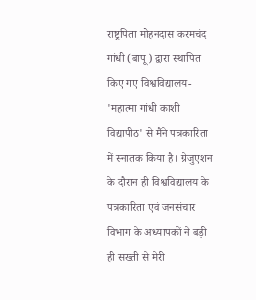राष्ट्रपिता मोहनदास करमचंद गांधी (बापू) द्वारा स्थापित किए गए विश्वविद्यालय- 'महात्मा गांधी काशी विद्यापीठ' से मैंने पत्रकारिता में स्नातक किया है। ग्रेजुएशन के दौरान ही विश्वविद्यालय के पत्रकारिता एवं जनसंचार विभाग के अध्यापकों ने बड़ी ही सख्ती से मेरी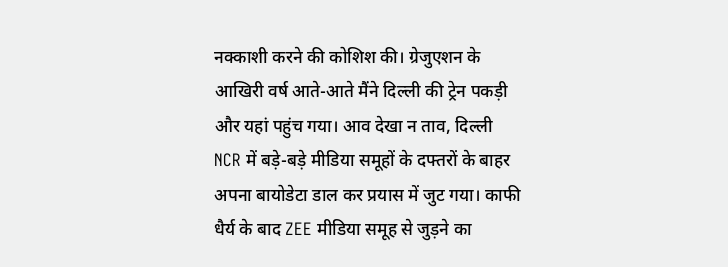नक्काशी करने की कोशिश की। ग्रेजुएशन के आखिरी वर्ष आते-आते मैंने दिल्ली की ट्रेन पकड़ी और यहां पहुंच गया। आव देखा न ताव, दिल्ली NCR में बड़े-बड़े मीडिया समूहों के दफ्तरों के बाहर अपना बायोडेटा डाल कर प्रयास में जुट गया। काफी धैर्य के बाद ZEE मीडिया समूह से जुड़ने का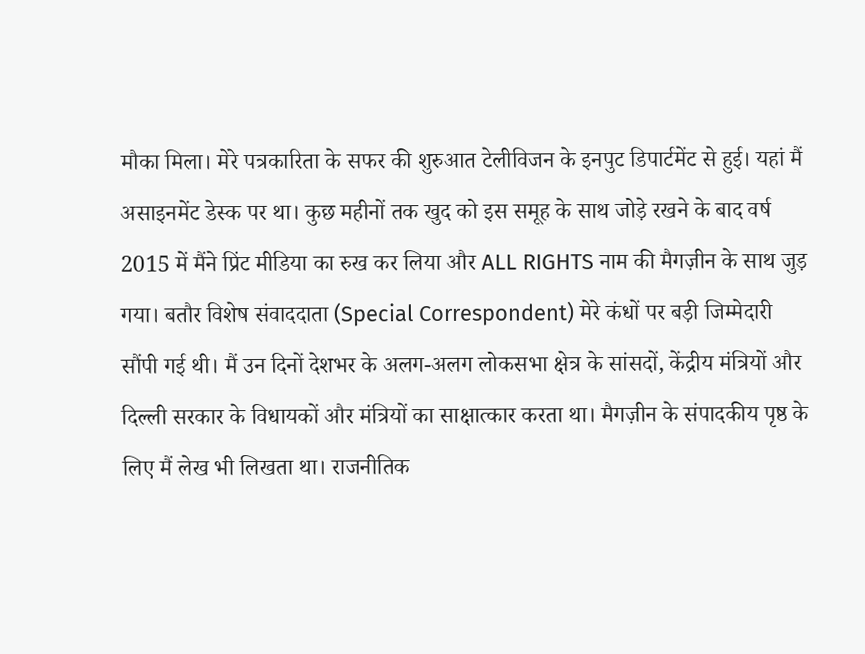मौका मिला। मेरे पत्रकारिता के सफर की शुरुआत टेलीविजन के इनपुट डिपार्टमेंट से हुई। यहां मैं असाइनमेंट डेस्क पर था। कुछ महीनों तक खुद को इस समूह के साथ जोड़े रखने के बाद वर्ष 2015 में मैंने प्रिंट मीडिया का रुख कर लिया और ALL RIGHTS नाम की मैगज़ीन के साथ जुड़ गया। बतौर विशेष संवाददाता (Special Correspondent) मेरे कंधों पर बड़ी जिम्मेदारी सौंपी गई थी। मैं उन दिनों देशभर के अलग-अलग लोकसभा क्षेत्र के सांसदों, केंद्रीय मंत्रियों और दिल्ली सरकार के विधायकों और मंत्रियों का साक्षात्कार करता था। मैगज़ीन के संपादकीय पृष्ठ के लिए मैं लेख भी लिखता था। राजनीतिक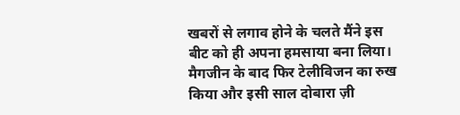खबरों से लगाव होने के चलते मैंने इस बीट को ही अपना हमसाया बना लिया। मैगजीन के बाद फिर टेलीविजन का रुख किया और इसी साल दोबारा ज़ी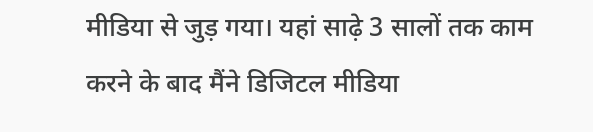मीडिया से जुड़ गया। यहां साढ़े 3 सालों तक काम करने के बाद मैंने डिजिटल मीडिया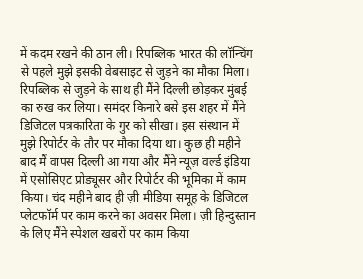में कदम रखने की ठान ली। रिपब्लिक भारत की लॉन्चिंग से पहले मुझे इसकी वेबसाइट से जुड़ने का मौका मिला। रिपब्लिक से जुड़ने के साथ ही मैंने दिल्ली छोड़कर मुंबई का रुख कर लिया। समंदर किनारे बसे इस शहर में मैंने डिजिटल पत्रकारिता के गुर को सीखा। इस संस्थान में मुझे रिपोर्टर के तौर पर मौका दिया था। कुछ ही महीने बाद मैं वापस दिल्ली आ गया और मैंने न्यूज़ वर्ल्ड इंडिया में एसोसिएट प्रोड्यूसर और रिपोर्टर की भूमिका में काम किया। चंद महीने बाद ही ज़ी मीडिया समूह के डिजिटल प्लेटफॉर्म पर काम करने का अवसर मिला। ज़ी हिन्दुस्तान के लिए मैंने स्पेशल खबरों पर काम किया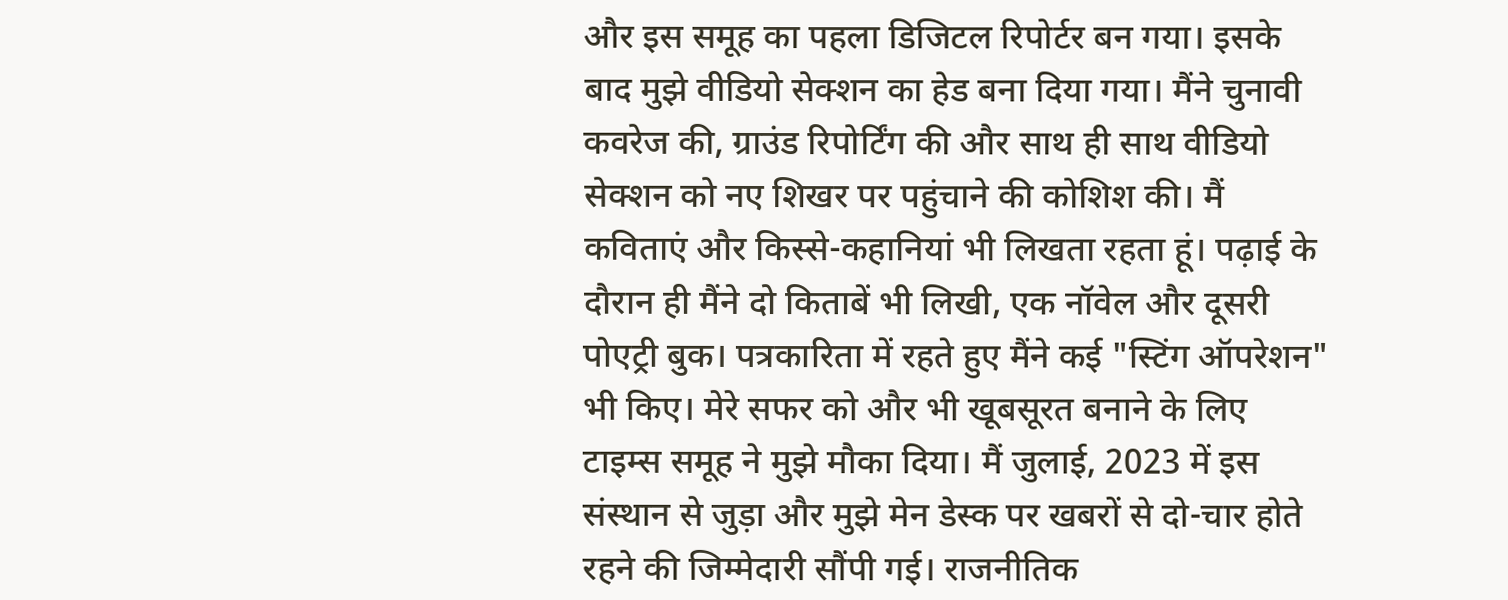और इस समूह का पहला डिजिटल रिपोर्टर बन गया। इसके बाद मुझे वीडियो सेक्शन का हेड बना दिया गया। मैंने चुनावी कवरेज की, ग्राउंड रिपोर्टिंग की और साथ ही साथ वीडियो सेक्शन को नए शिखर पर पहुंचाने की कोशिश की। मैं कविताएं और किस्से-कहानियां भी लिखता रहता हूं। पढ़ाई के दौरान ही मैंने दो किताबें भी लिखी, एक नॉवेल और दूसरी पोएट्री बुक। पत्रकारिता में रहते हुए मैंने कई "स्टिंग ऑपरेशन" भी किए। मेरे सफर को और भी खूबसूरत बनाने के लिए टाइम्स समूह ने मुझे मौका दिया। मैं जुलाई, 2023 में इस संस्थान से जुड़ा और मुझे मेन डेस्क पर खबरों से दो-चार होते रहने की जिम्मेदारी सौंपी गई। राजनीतिक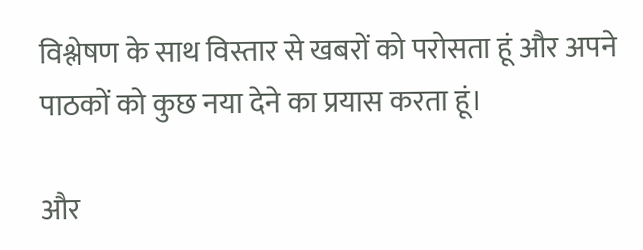विश्लेषण के साथ विस्तार से खबरों को परोसता हूं और अपने पाठकों को कुछ नया देने का प्रयास करता हूं।

और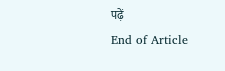पढ़ें
End of Article